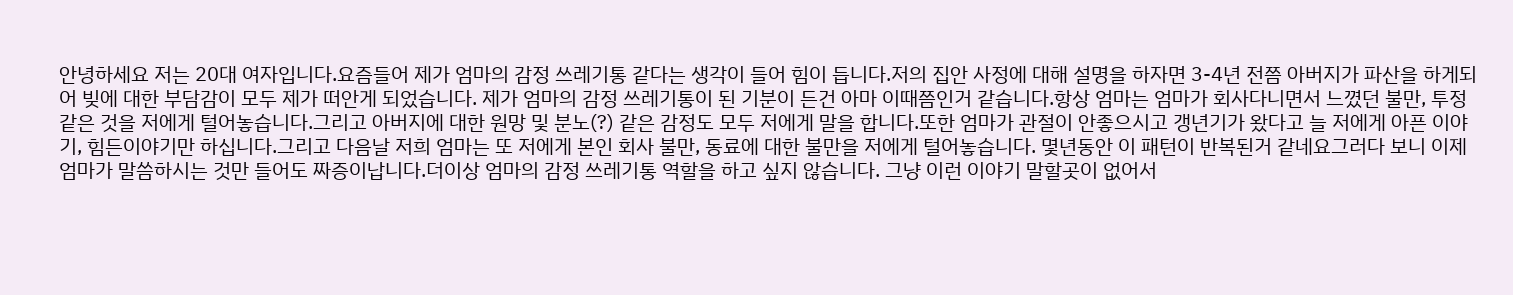안녕하세요 저는 20대 여자입니다.요즘들어 제가 엄마의 감정 쓰레기통 같다는 생각이 들어 힘이 듭니다.저의 집안 사정에 대해 설명을 하자면 3-4년 전쯤 아버지가 파산을 하게되어 빚에 대한 부담감이 모두 제가 떠안게 되었습니다. 제가 엄마의 감정 쓰레기통이 된 기분이 든건 아마 이때쯤인거 같습니다.항상 엄마는 엄마가 회사다니면서 느꼈던 불만, 투정 같은 것을 저에게 털어놓습니다.그리고 아버지에 대한 원망 및 분노(?) 같은 감정도 모두 저에게 말을 합니다.또한 엄마가 관절이 안좋으시고 갱년기가 왔다고 늘 저에게 아픈 이야기, 힘든이야기만 하십니다.그리고 다음날 저희 엄마는 또 저에게 본인 회사 불만, 동료에 대한 불만을 저에게 털어놓습니다. 몇년동안 이 패턴이 반복된거 같네요그러다 보니 이제 엄마가 말씀하시는 것만 들어도 짜증이납니다.더이상 엄마의 감정 쓰레기통 역할을 하고 싶지 않습니다. 그냥 이런 이야기 말할곳이 없어서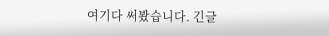여기다 써봤습니다. 긴글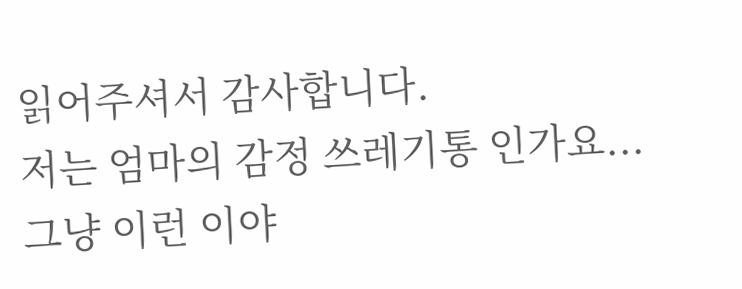읽어주셔서 감사합니다.
저는 엄마의 감정 쓰레기통 인가요...
그냥 이런 이야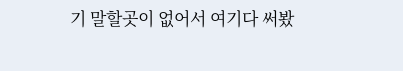기 말할곳이 없어서 여기다 써봤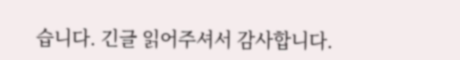습니다. 긴글 읽어주셔서 감사합니다.